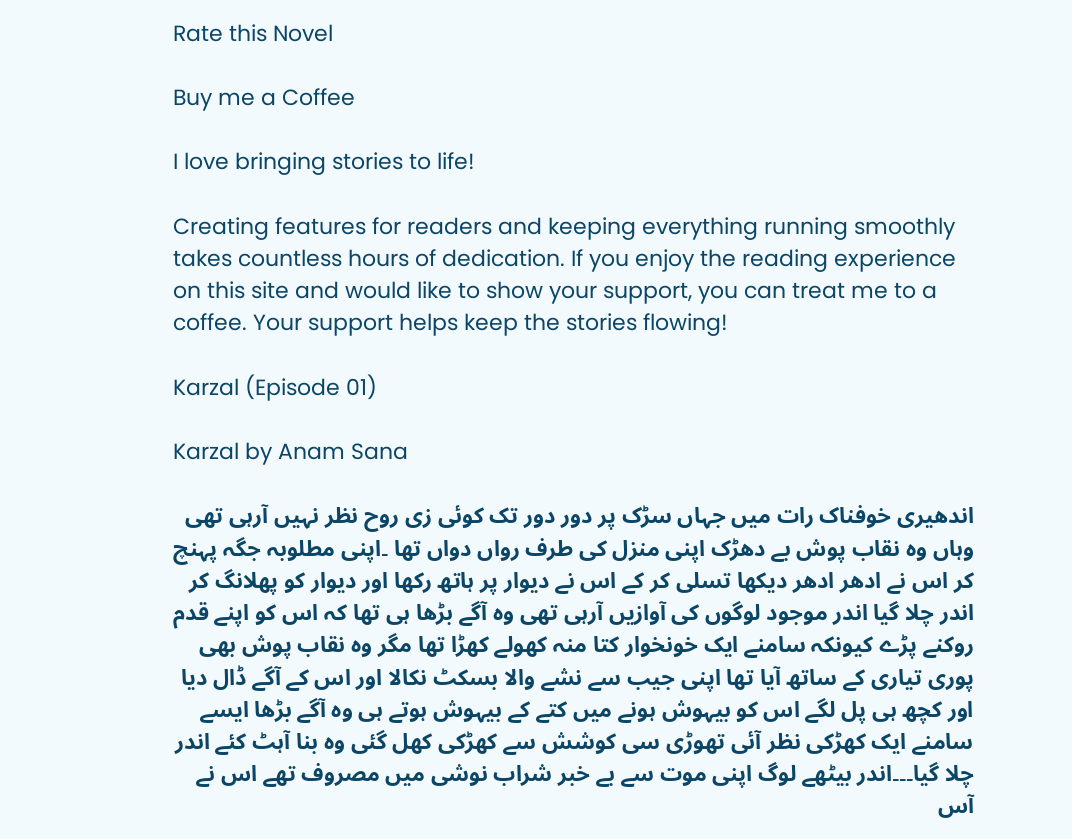Rate this Novel

Buy me a Coffee

I love bringing stories to life!

Creating features for readers and keeping everything running smoothly takes countless hours of dedication. If you enjoy the reading experience on this site and would like to show your support, you can treat me to a coffee. Your support helps keep the stories flowing!

Karzal (Episode 01)

Karzal by Anam Sana

اندھیری خوفناک رات میں جہاں سڑک پر دور دور تک کوئی زی روح نظر نہیں آرہی تھی وہاں وہ نقاب پوش بے دھڑک اپنی منزل کی طرف رواں دواں تھا ۔اپنی مطلوبہ جگہ پہنچ کر اس نے ادھر ادھر دیکھا تسلی کر کے اس نے دیوار پر ہاتھ رکھا اور دیوار کو پھلانگ کر اندر چلا گیا اندر موجود لوگوں کی آوازیں آرہی تھی وہ آگے بڑھا ہی تھا کہ اس کو اپنے قدم روکنے پڑے کیونکہ سامنے ایک خونخوار کتا منہ کھولے کھڑا تھا مگر وہ نقاب پوش بھی پوری تیاری کے ساتھ آیا تھا اپنی جیب سے نشے والا بسکٹ نکالا اور اس کے آگے ڈال دیا اور کچھ ہی پل لگے اس کو بیہوش ہونے میں کتے کے بیہوش ہوتے ہی وہ آگے بڑھا ایسے سامنے ایک کھڑکی نظر آئی تھوڑی سی کوشش سے کھڑکی کھل گئی وہ بنا آہٹ کئے اندر چلا گیا۔۔۔اندر بیٹھے لوگ اپنی موت سے بے خبر شراب نوشی میں مصروف تھے اس نے آس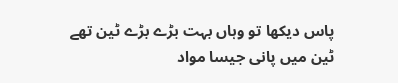پاس دیکھا تو وہاں بہت بڑے بڑے ٹین تھے ٹین میں پانی جیسا مواد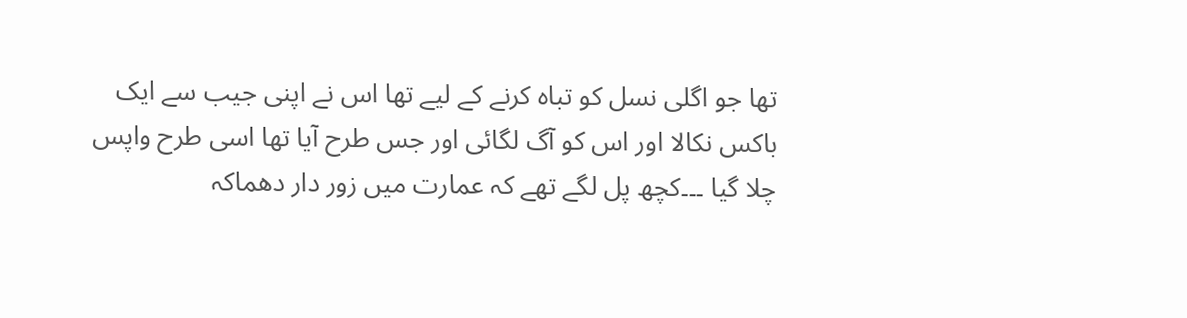تھا جو اگلی نسل کو تباہ کرنے کے لیے تھا اس نے اپنی جیب سے ایک باکس نکالا اور اس کو آگ لگائی اور جس طرح آیا تھا اسی طرح واپس چلا گیا ۔۔۔کچھ پل لگے تھے کہ عمارت میں زور دار دھماکہ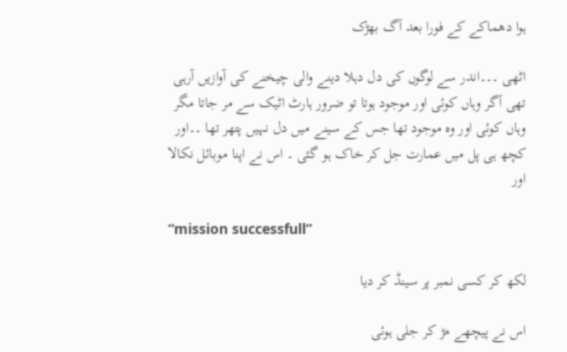ہوا دھماکے کے فورا بعد آگ بھڑک

اٹھی ۔۔۔اندر سے لوگوں کی دل دہلا دینے والی چیخنے کی آوازیں آرہی تھی آگر وہاں کوئی اور موجود ہوتا تو ضرور ہارٹ اٹیک سے مر جاتا مگر وہاں کوئی اور وہ موجود تھا جس کے سینے میں دل نہیں پتھر تھا ۔۔اور کچھ ہی پل میں عمارت جل کر خاک ہو گئی ۔ اس نے اپنا موبائل نکالا اور

“mission successfull”

لکھ کر کسی نمبر پر سینڈ کر دیا

اس نے پیچھے مڑ کر جلی ہوئی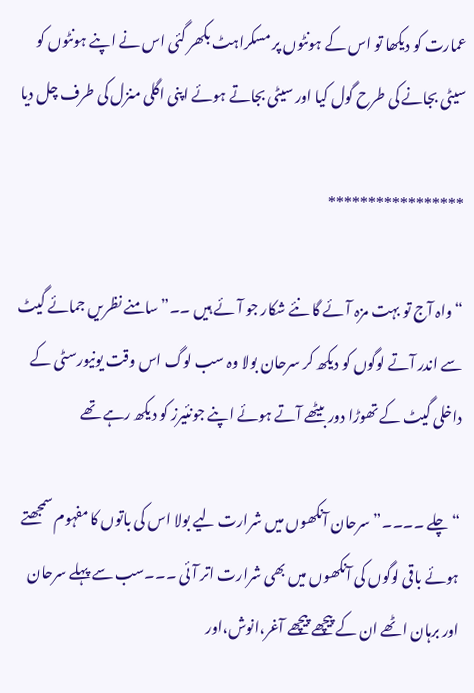عمارت کو دیکھا تو اس کے ہونٹوں پر مسکراہٹ بکھر گئی اس نے اپنے ہونٹوں کو سیٹی بجانے کی طرح گول کیا اور سیٹی بجاتے ہوئے اپنی اگلی منزل کی طرف چل دیا

*****************

“واہ آج تو بہت مزہ آئے گا نئے شکار جو آئے ہیں ۔۔” سامنے نظریں جمائے گیٹ سے اندر آتے لوگوں کو دیکھ کر سرحان بولا وہ سب لوگ اس وقت یونیورسٹی کے داخلی گیٹ کے تھوڑا دور بیٹھے آتے ہوئے اپنے جونئیرز کو دیکھ رہے تھے

“چلے ۔۔۔۔” سرحان آنکھوں میں شرارت لیے بولا اس کی باتوں کا مفہوم سمجھتے ہوئے باقی لوگوں کی آنکھوں میں بھی شرارت اتر آئی ۔۔۔سب سے پہلے سرحان اور برہان اٹھے ان کے پیچھے پیچھے آغر،انوش،اور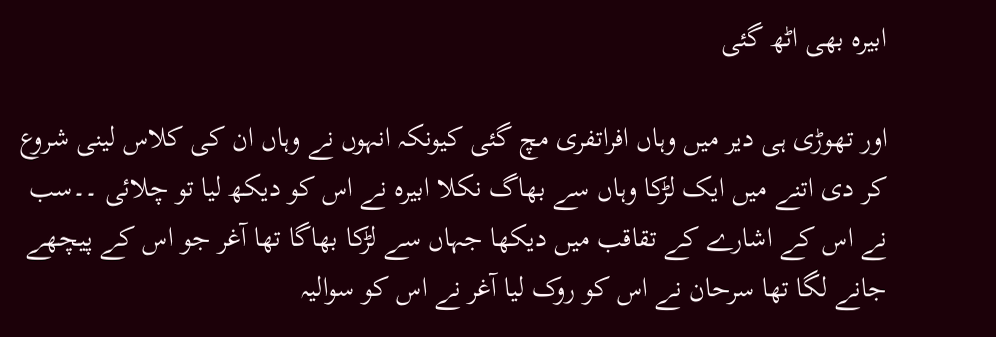ابیرہ بھی اٹھ گئی

اور تھوڑی ہی دیر میں وہاں افراتفری مچ گئی کیونکہ انہوں نے وہاں ان کی کلاس لینی شروع کر دی اتنے میں ایک لڑکا وہاں سے بھاگ نکلا ابیرہ نے اس کو دیکھ لیا تو چلائی ۔۔سب نے اس کے اشارے کے تقاقب میں دیکھا جہاں سے لڑکا بھاگا تھا آغر جو اس کے پیچھے جانے لگا تھا سرحان نے اس کو روک لیا آغر نے اس کو سوالیہ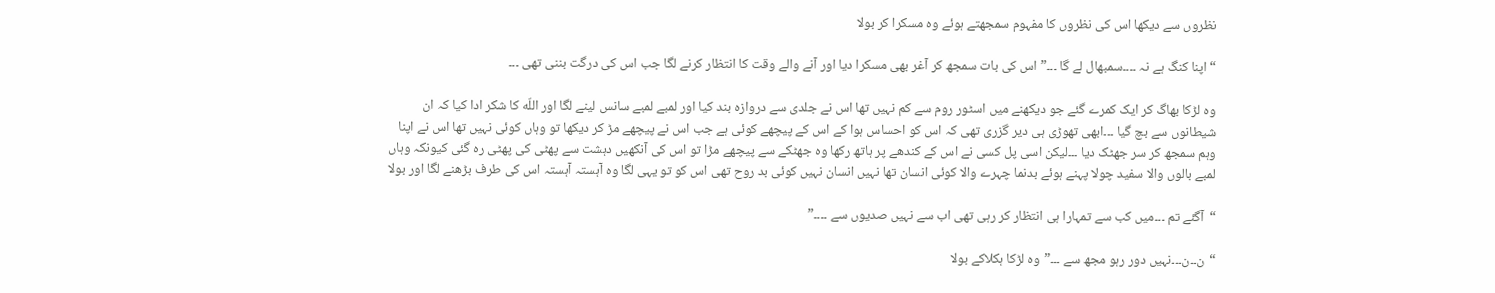نظروں سے دیکھا اس کی نظروں کا مفہوم سمجھتے ہوئے وہ مسکرا کر بولا

“اپنا کنگ ہے نہ ۔۔۔۔سمبھال لے گا ۔۔۔” اس کی بات سمجھ کر آغر بھی مسکرا دیا اور آنے والے وقت کا انتظار کرنے لگا جب اس کی درگت بننی تھی ۔۔۔

وہ لڑکا بھاگ کر ایک کمرے گئے جو دیکھنے میں اسٹور روم سے کم نہیں تھا اس نے جلدی سے دروازہ بند کیا اور لمبے لمبے سانس لینے لگا اور اللّه کا شکر ادا کیا کہ ان شیطانوں سے بچ گیا ۔۔۔ابھی تھوڑی ہی دیر گزری تھی کہ اس کو احساس ہوا کے اس کے پیچھے کوئی ہے جب اس نے پیچھے مڑ کر دیکھا تو وہاں کوئی نہیں تھا اس نے اپنا وہم سمجھ کر سر جھٹک دیا ۔۔۔لیکن اسی پل کسی نے اس کے کندھے پر ہاتھ رکھا وہ جھٹکے سے پیچھے مڑا تو اس کی آنکھیں دہشت سے پھٹی کی پھٹی رہ گئی کیونکہ وہاں لمبے بالوں والا سفید چولا پہنے ہوئے بدنما چہرے والا کوئی انسان تھا نہیں انسان نہیں کوئی بد روح تھی اس کو تو یہی لگا وہ آہستہ آہستہ اس کی طرف بڑھنے لگا اور بولا

“آگئے تم ۔۔۔میں کب سے تمہارا ہی انتظار کر رہی تھی اب سے نہیں صدیوں سے ۔۔۔۔”

“ن۔۔ن۔۔۔نہیں دور رہو مجھ سے ۔۔۔”وہ لڑکا ہکلاکے بولا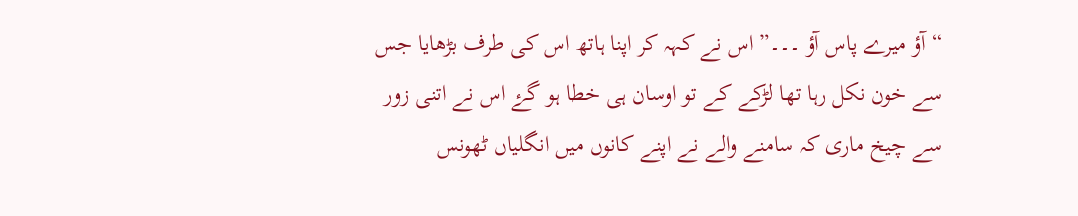“آؤ میرے پاس آؤ ۔۔۔” اس نے کہہ کر اپنا ہاتھ اس کی طرف بڑھایا جس سے خون نکل رہا تھا لڑکے کے تو اوسان ہی خطا ہو گۓ اس نے اتنی زور سے چیخ ماری کہ سامنے والے نے اپنے کانوں میں انگلیاں ٹھونس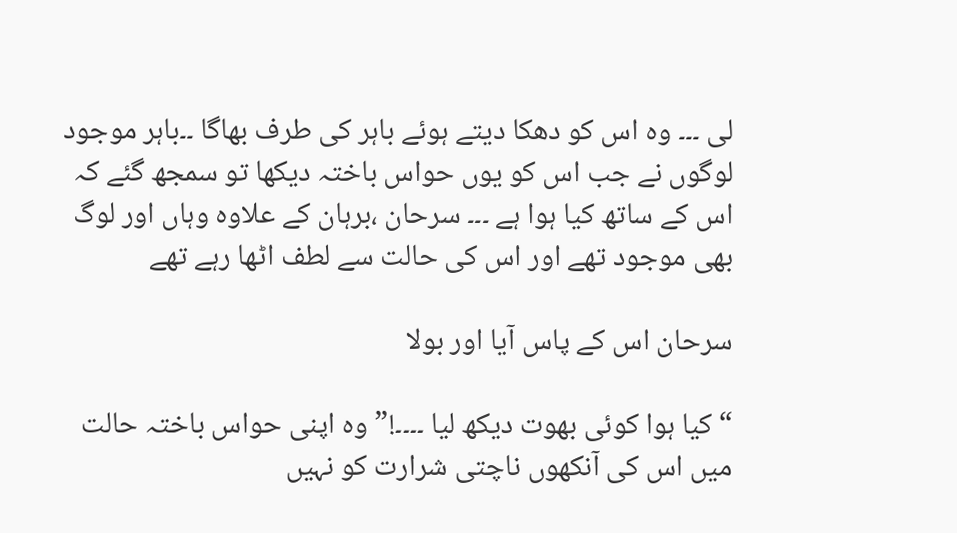لی ۔۔۔ وہ اس کو دھکا دیتے ہوئے باہر کی طرف بھاگا ۔۔باہر موجود لوگوں نے جب اس کو یوں حواس باختہ دیکھا تو سمجھ گئے کہ اس کے ساتھ کیا ہوا ہے ۔۔۔ سرحان ،برہان کے علاوہ وہاں اور لوگ بھی موجود تھے اور اس کی حالت سے لطف اٹھا رہے تھے

سرحان اس کے پاس آیا اور بولا

“کیا ہوا کوئی بھوت دیکھ لیا ۔۔۔۔!” وہ اپنی حواس باختہ حالت میں اس کی آنکھوں ناچتی شرارت کو نہیں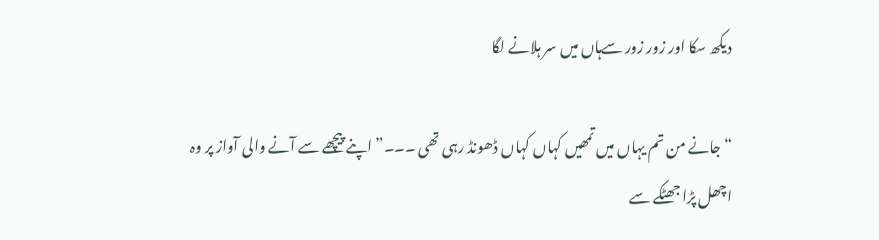دیکھ سکا اور زور زور سےہاں میں سر ہلانے لگا

“جانے من تم یہاں میں تمھیں کہاں کہاں ڈھونڈ رہی تھی ۔۔۔” اپنے پیچھے سے آنے والی آواز پر وہ اچھل پڑا جھٹکے سے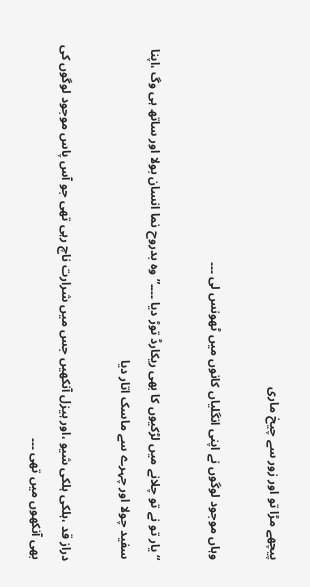پیچھے مڑا تو اور زور سے چیخ ماری

وہاں موجود لوگوں نے اپنی انگلیاں کانوں میں ٹھونس لی ۔۔۔

“یار تو نے تو چلانے میں لڑکیوں کا بھی ریکارڈ توڑ دیا ۔۔۔۔” وہ بدروح نما انسان بولا اور ساتھ ہی وگ ،اپنا سفید چولا اور چہرے سے ماسک اتار دیا

دراز قد ،ہلکی ہلکی شیو ،اور ہیزل آنکھیں جس میں شرارت ناچ رہی تھی جو آس پاس موجود لوگوں کی بھی آنکھوں میں تھی ۔۔۔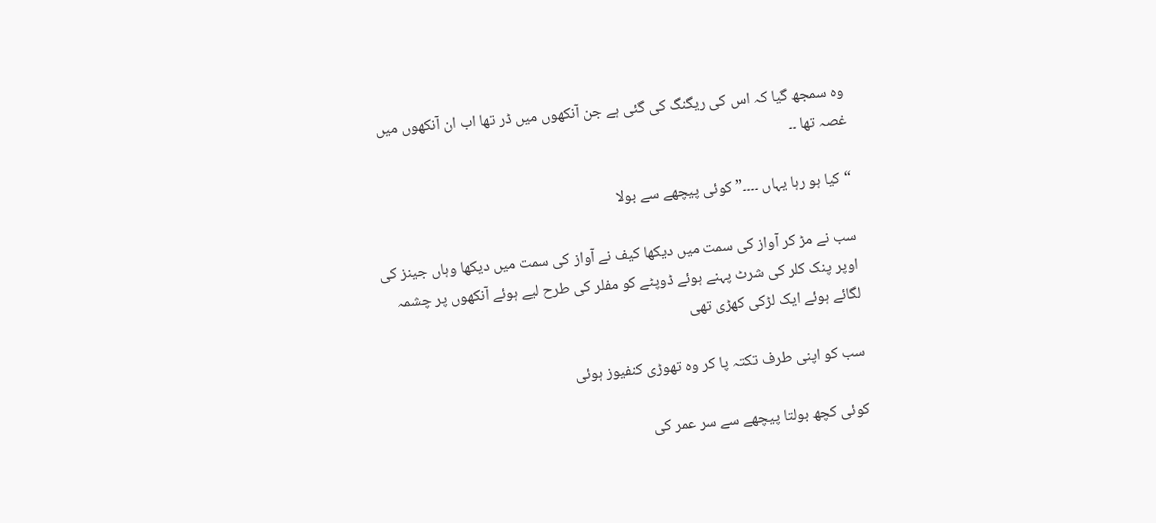وہ سمجھ گیا کہ اس کی ریگنگ کی گئی ہے جن آنکھوں میں ڈر تھا اب ان آنکھوں میں غصہ تھا ۔۔

“کیا ہو رہا یہاں ۔۔۔۔” کوئی پیچھے سے بولا

سب نے مڑ کر آواز کی سمت میں دیکھا کیف نے آواز کی سمت میں دیکھا وہاں جینز کی اوپر پنک کلر کی شرٹ پہنے ہوئے ڈوپٹے کو مفلر کی طرح لیے ہوئے آنکھوں پر چشمہ لگائے ہوئے ایک لڑکی کھڑی تھی

سب کو اپنی طرف تکتہ پا کر وہ تھوڑی کنفیوز ہوئی

کوئی کچھ بولتا پیچھے سے سر عمر کی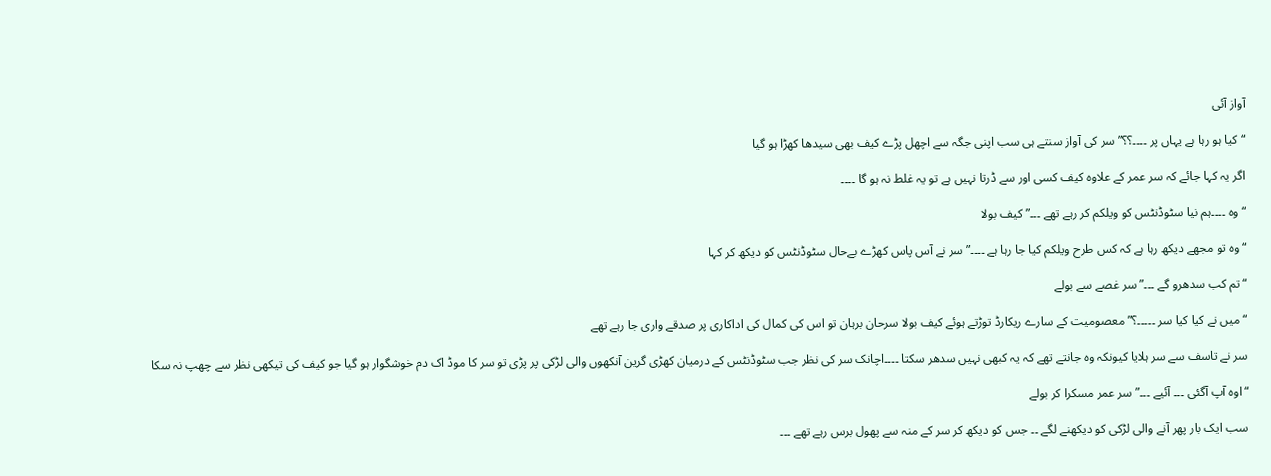آواز آئی

“کیا ہو رہا ہے یہاں پر ۔۔۔۔؟؟” سر کی آواز سنتے ہی سب اپنی جگہ سے اچھل پڑے کیف بھی سیدھا کھڑا ہو گیا

اگر یہ کہا جائے کہ سر عمر کے علاوہ کیف کسی اور سے ڈرتا نہیں ہے تو یہ غلط نہ ہو گا ۔۔۔۔

“وہ ۔۔۔۔ہم نیا سٹوڈنٹس کو ویلکم کر رہے تھے ۔۔۔” کیف بولا

“وہ تو مجھے دیکھ رہا ہے کہ کس طرح ویلکم کیا جا رہا ہے ۔۔۔۔” سر نے آس پاس کھڑے بےحال سٹوڈنٹس کو دیکھ کر کہا

“تم کب سدھرو گے ۔۔۔” سر غصے سے بولے

“میں نے کیا کیا سر ۔۔۔۔۔؟” معصومیت کے سارے ریکارڈ توڑتے ہوئے کیف بولا سرحان برہان تو اس کی کمال کی اداکاری پر صدقے واری جا رہے تھے

سر نے تاسف سے سر ہلایا کیونکہ وہ جانتے تھے کہ یہ کبھی نہیں سدھر سکتا ۔۔۔۔اچانک سر کی نظر جب سٹوڈنٹس کے درمیان کھڑی گرین آنکھوں والی لڑکی پر پڑی تو سر کا موڈ اک دم خوشگوار ہو گیا جو کیف کی تیکھی نظر سے چھپ نہ سکا

“اوہ آپ آگئی ۔۔۔ آئیے ۔۔۔” سر عمر مسکرا کر بولے

سب ایک بار پھر آنے والی لڑکی کو دیکھنے لگے ۔۔ جس کو دیکھ کر سر کے منہ سے پھول برس رہے تھے ۔۔۔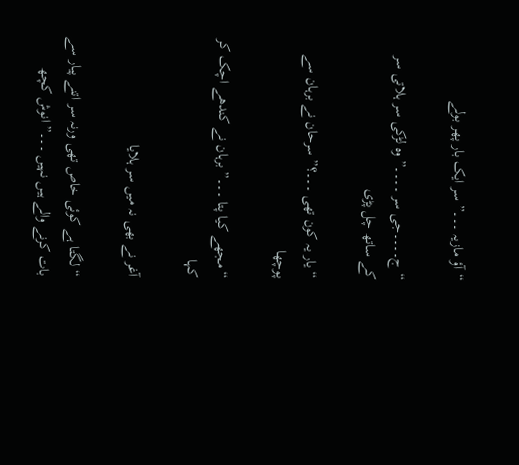“آؤ مازیہ ۔۔۔” سر ایک بار پھر بولے

“ج۔۔۔۔جی سر ۔۔۔۔” وہ لڑکی سر ہلاتی سر کے ساتھ چل پڑی

“یار یہ کون تھی ۔۔۔؟” سرحان نے برہان سے پوچھا

“مجھے کیا پتا ۔۔۔” برہان نے کندھے اچک کر کہا

آغر نے بھی نہ میں سر ہلایا

“لگتا ہے کوئی خاص تھی ورنہ سر اتنے پیار سے بات کرنے والے ہیں نہیں ۔۔۔” انوش کچھ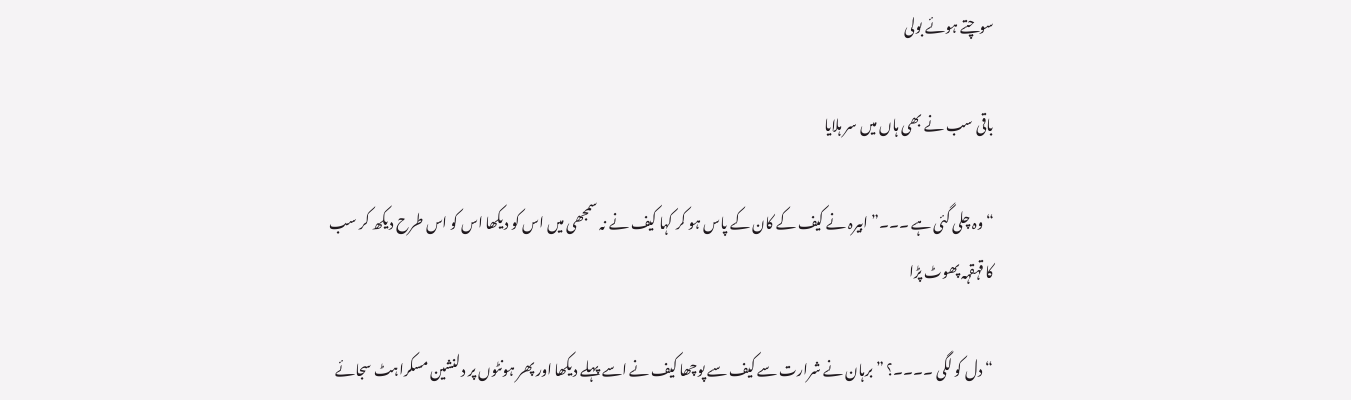سوچتے ہوئے بولی

باقی سب نے بھی ہاں میں سر ہلایا

“وہ چلی گئی ہے ۔۔۔” ابیرہ نے کیف کے کان کے پاس ہو کر کہا کیف نے نہ سمجھی میں اس کو دیکھا اس کو اس طرح دیکھ کر سب کا قہقہہ پھوٹ پڑا

“دل کو لگی ۔۔۔۔؟ ” برہان نے شرارت سے کیف سے پوچھا کیف نے اسے پہلے دیکھا اور پھر ہونٹوں پر دلنشین مسکراہٹ سجائے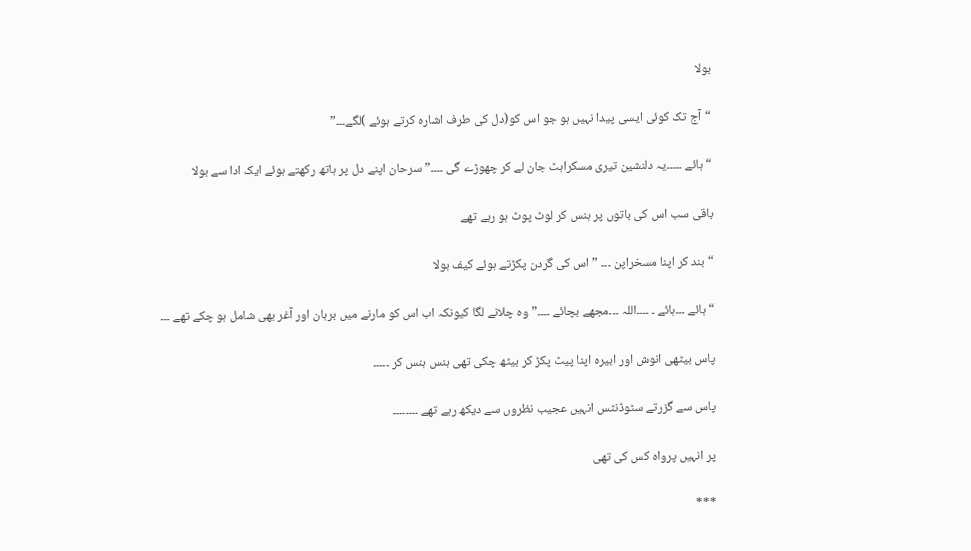بولا

“آج تک کوئی ایسی پیدا نہیں ہو جو اس کو(دل کی طرف اشارہ کرتے ہوئے )لگے۔۔۔”

“ہائے ۔۔۔۔۔یہ دلنشین تیری مسکراہٹ جان لے کر چھوڑے گی ۔۔۔۔” سرحان اپنے دل پر ہاتھ رکھتے ہوئے ایک ادا سے بولا

باقی سب اس کی باتوں پر ہنس کر لوٹ پوٹ ہو رہے تھے

“بند کر اپنا مسخراپن ۔۔۔ ” اس کی گردن پکڑتے ہوئے کیف بولا

“ہائے ۔۔۔ہائے ۔ ۔۔۔۔اللہ ۔۔۔مجھے بچائے ۔۔۔۔”وہ چلانے لگا کیونکہ اب اس کو مارنے میں برہان اور آغر بھی شامل ہو چکے تھے ۔۔۔

پاس بیٹھی انوش اور ابیرہ اپنا پیٹ پکڑ کر بیٹھ چکی تھی ہنس ہنس کر ۔۔۔۔۔

پاس سے گزرتے سٹوڈنٹس انہیں عجیب نظروں سے دیکھ رہے تھے ۔۔۔۔۔۔۔۔

پر انہیں پرواہ کس کی تھی

***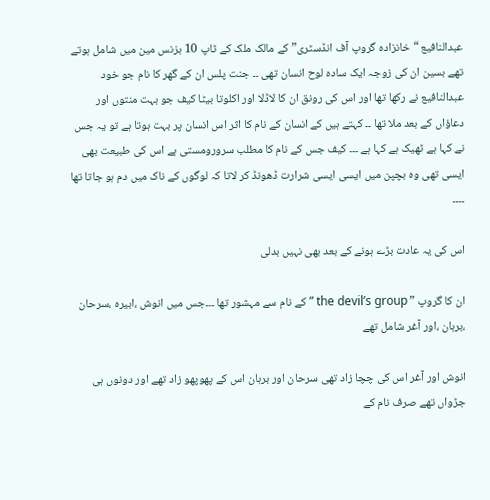عبدالنافیع “خانزادہ گروپ آف انڈسٹری” کے مالک ملک کے ٹاپ 10 بزنس مین میں شامل ہوتے تھے بسین ان کی زوجہ ایک سادہ لوح انسان تھی ۔۔ جنت پلس ان کے گھر کا نام جو خود عبدالنافیع نے رکھا تھا اور اس کی رونق ان کا لاڈلا اور اکلوتا بیٹا کیف جو بہت منتوں اور دعاؤاں کے بعد ملا تھا ۔۔ کہتے ہیں کے انسان کے نام کا اثر اس انسان پر بہت ہوتا ہے تو یہ جس نے کہا ہے ٹھیک ہے کہا ہے ۔۔۔ کیف جس کے نام کا مطلب سرورومستی ہے اس کی طبیعت بھی ایسی تھی وہ بچپن میں ایسی ایسی شرارت ڈھونڈ کر لاتا کہ لوگوں کے ناک میں دم ہو جاتا تھا ۔۔۔۔

اس کی یہ عادت بڑے ہونے کے بعد بھی نہیں بدلی

ان کا گروپ ” the devil’s group ” کے نام سے مہشور تھا ۔۔۔جس میں انوش ،ابیرہ ،سرحان ،برہان ،اور آغر شامل تھے

انوش اور آغر اس کی چچا زاد تھی سرحان اور برہان اس کے پھوپھو زاد تھے اور دونوں ہی جڑواں تھے صرف نام کے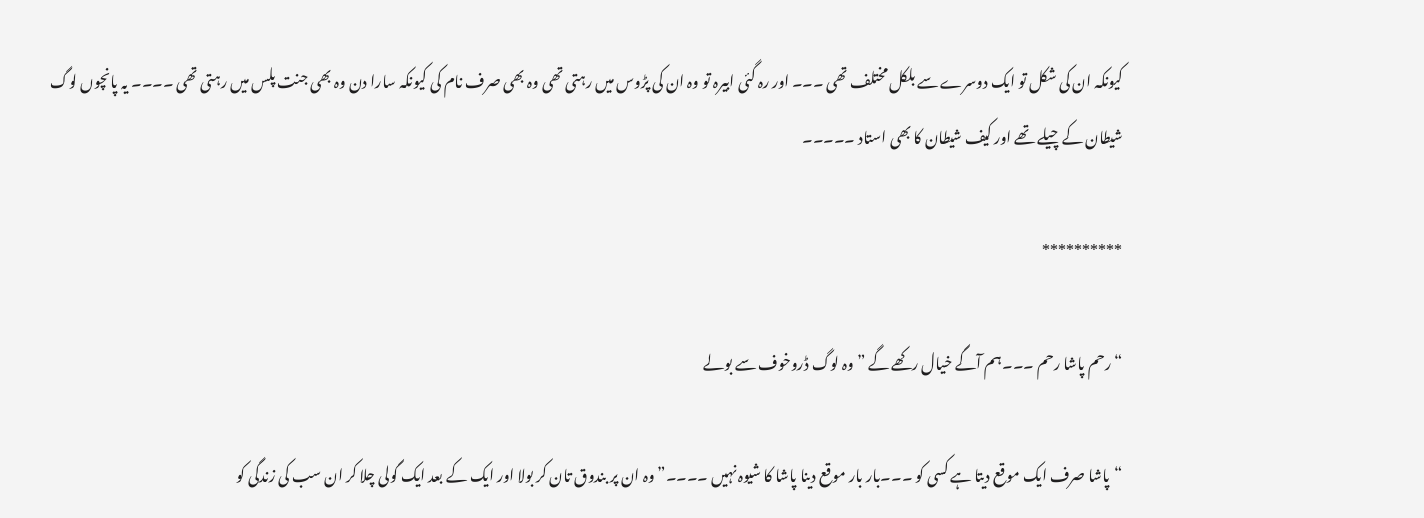کیونکہ ان کی شکل تو ایک دوسرے سے بلکل مختلف تھی ۔۔۔ اور رہ گئی ابیرہ تو وہ ان کی پڑوس میں رہتی تھی وہ بھی صرف نام کی کیونکہ سارا دن وہ بھی جنت پلس میں رہتی تھی ۔۔۔۔ یہ پانچوں لوگ شیطان کے چیلے تھے اور کیف شیطان کا بھی استاد ۔۔۔۔۔

**********

“رحم پاشا رحم ۔۔۔ہم آگے خیال رکھے گے ” وہ لوگ ڈروخوف سے بولے

“پاشا صرف ایک موقع دیتا ہے کسی کو ۔۔۔بار بار موقع دینا پاشا کا شیوہ نہیں ۔۔۔۔” وہ ان پر بندوق تان کر بولا اور ایک کے بعد ایک گولی چلا کر ان سب کی زندگی کو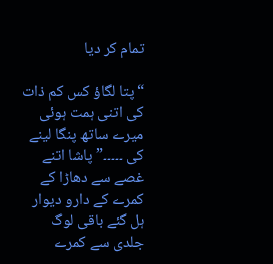تمام کر دیا

“پتا لگاؤ کس کم ذات کی اتنی ہمت ہوئی میرے ساتھ پنگا لینے کی ۔۔۔۔۔” پاشا اتنے غصے سے دھاڑا کے کمرے کے دارو دیوار ہل گئے باقی لوگ جلدی سے کمرے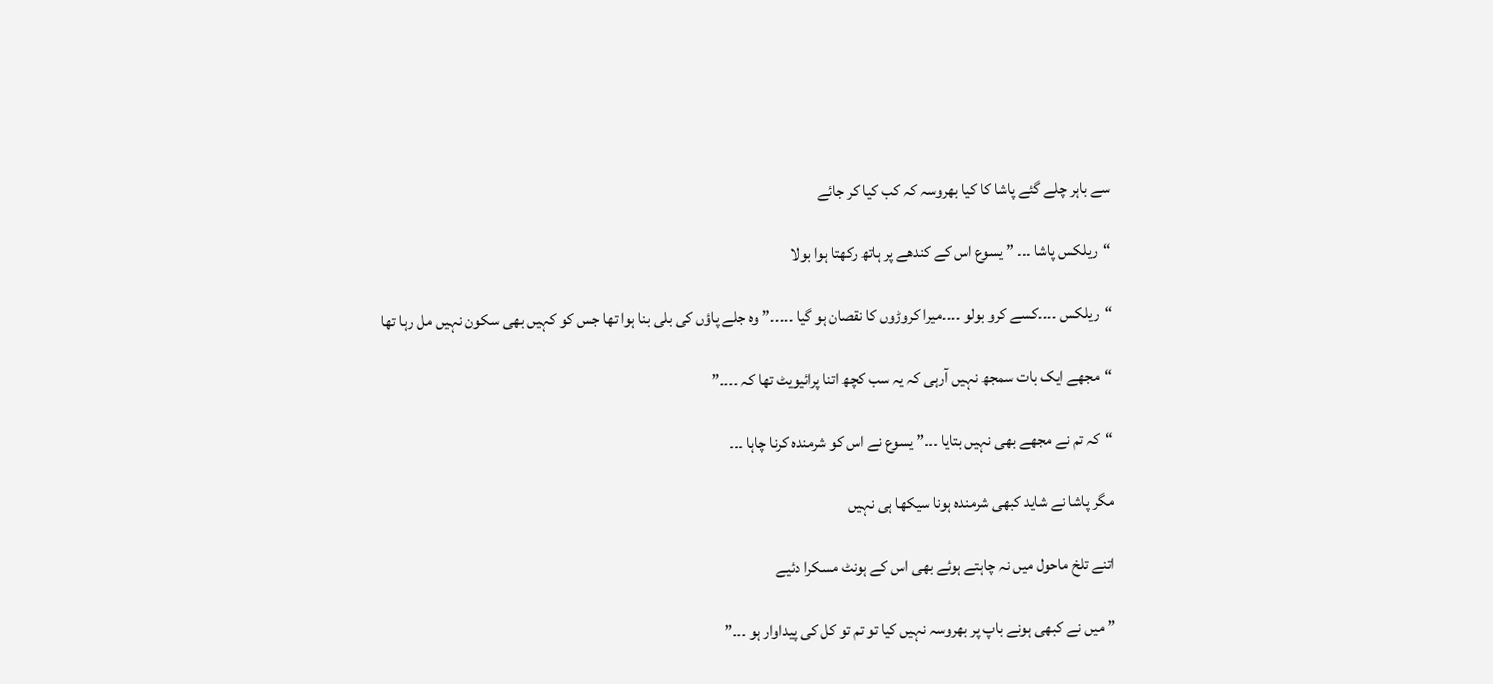سے باہر چلے گئے پاشا کا کیا بھروسہ کہ کب کیا کر جائے

“ریلکس پاشا ۔۔۔ ” یسوع اس کے کندھے پر ہاتھ رکھتا ہوا بولا

“ریلکس ۔۔۔۔کسے کرو بولو ۔۔۔۔میرا کروڑوں کا نقصان ہو گیا ۔۔۔۔۔” وہ جلے پاؤں کی بلی بنا ہوا تھا جس کو کہیں بھی سکون نہیں مل رہا تھا

“مجھے ایک بات سمجھ نہیں آرہی کہ یہ سب کچھ اتنا پرائیویٹ تھا کہ ۔۔۔۔”

“کہ تم نے مجھے بھی نہیں بتایا ۔۔۔” یسوع نے اس کو شرمندہ کرنا چاہا ۔۔۔

مگر پاشا نے شاید کبھی شرمندہ ہونا سیکھا ہی نہیں

اتنے تلخ ماحول میں نہ چاہتے ہوئے بھی اس کے ہونٹ مسکرا دئیے

” میں نے کبھی ہونے باپ پر بھروسہ نہیں کیا تو تم تو کل کی پیداوار ہو ۔۔۔”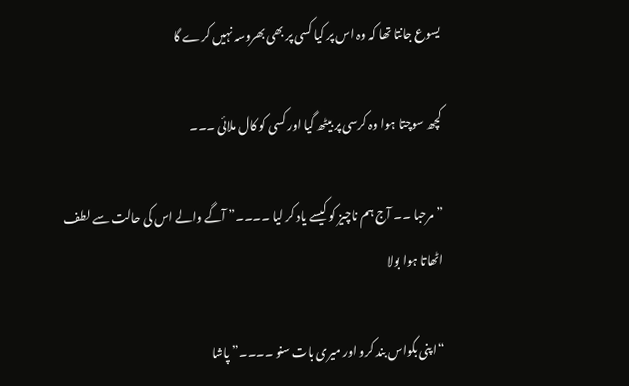یسوع جانتا تھا کہ وہ اس پر کیا کسی پر بھی بھروسہ نہیں کرے گا

کچھ سوچتا ہوا وہ کرسی پر بیٹھ گیا اور کسی کو کال ملائی ۔۔۔

” مرحبا ۔۔ آج ہم ناچیز کو کیسے یاد کر لیا ۔۔۔۔” آگے والے اس کی حالت سے لطف اٹھاتا ہوا بولا

“اپنی بکواس بند کرو اور میری بات سنو ۔۔۔۔” پاشا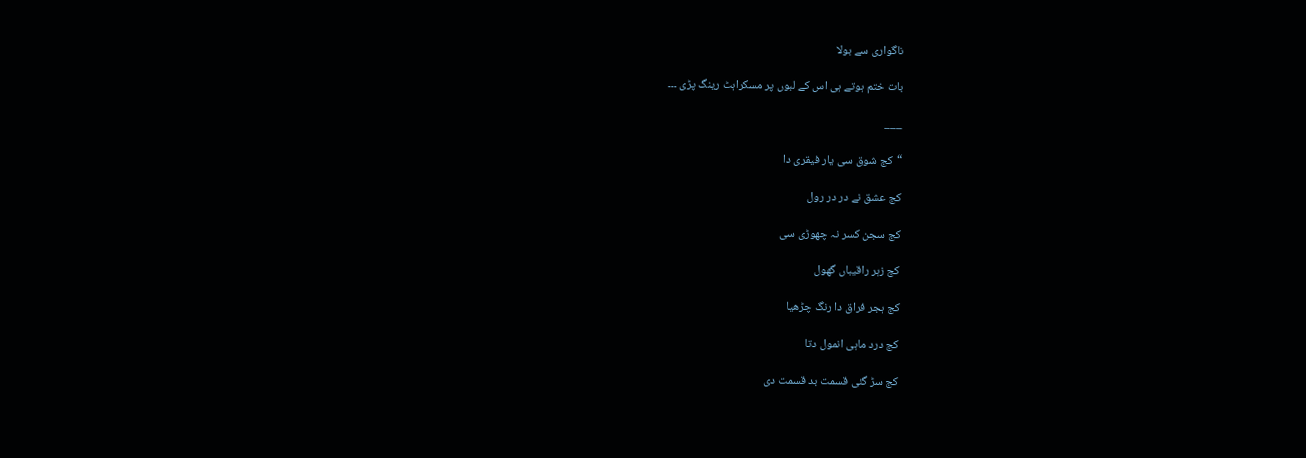ناگواری سے بولا

بات ختم ہوتے ہی اس کے لبوں پر مسکراہٹ رینگ پڑی ۔۔۔

___

“کج شوق سی یار فیقری دا

کج عشق نے در در رول

کج سجن کسر نہ چھوڑی سی

کج زہر راقیباں گھول

کج ہجر فراق دا رنگ چڑھیا

کج درد ماہی انمول دتا

کج سڑ گئی قسمت بد قسمت دی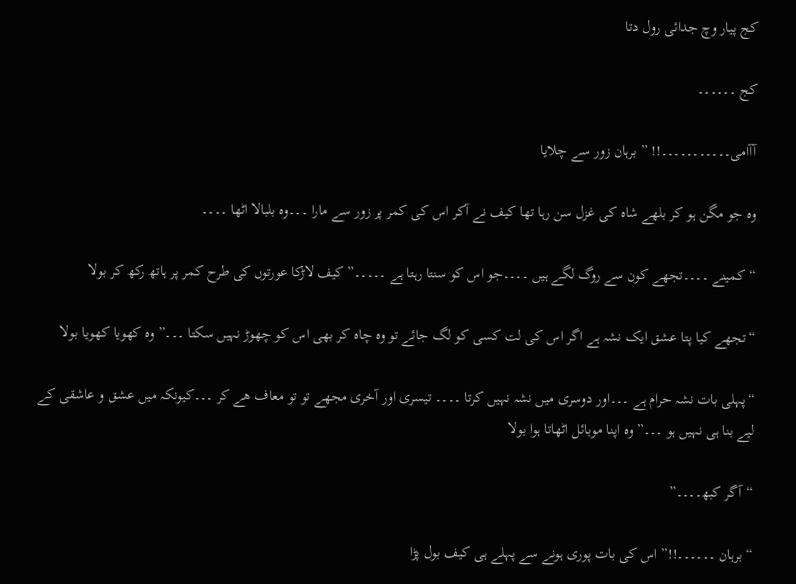کج پیار وچ جدائی رول دتا

کج ۔۔۔۔۔۔

آآامی۔۔۔۔۔۔۔۔۔۔۔!! ” برہان زور سے چلایا

وہ جو مگن ہو کر بلھے شاہ کی غزل سن رہا تھا کیف نے آکر اس کی کمر پر زور سے مارا ۔۔۔وہ بلبالا اٹھا ۔۔۔۔

“کمینے ۔۔۔۔تجھے کون سے روگ لگے ہیں ۔۔۔۔جو اس کو سنتا رہتا ہے ۔۔۔۔۔” کیف لاڑکا عورتوں کی طرح کمر پر ہاتھ رکھ کر بولا

“تجھے کیا پتا عشق ایک نشہ ہے اگر اس کی لت کسی کو لگ جائے تو وہ چاہ کر بھی اس کو چھوڑ نہیں سکتا ۔۔۔” وہ کھویا کھویا بولا

“پہلی بات نشہ حرام ہے ۔۔۔اور دوسری میں نشہ نہیں کرتا ۔۔۔۔ تیسری اور آخری مجھے تو تو معاف ھے کر ۔۔۔کیونکہ میں عشق و عاشقی کے لیے بنا ہی نہیں ہو ۔۔۔” وہ اپنا موبائل اٹھاتا ہوا بولا

“آگر کبھ۔۔۔۔”

“برہان ۔۔۔۔۔۔!!” اس کی بات پوری ہونے سے پہلے ہی کیف بول پڑا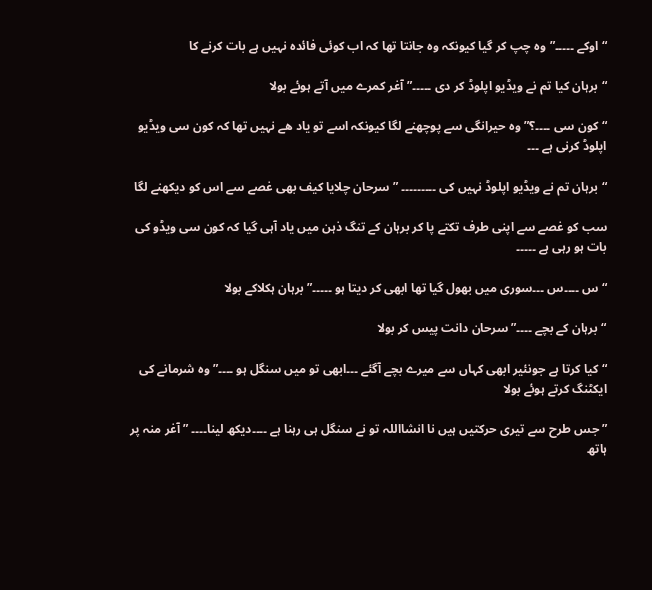“اوکے ۔۔۔۔۔”وہ چپ کر گیا کیونکہ وہ جانتا تھا کہ اب کوئی فائدہ نہیں ہے بات کرنے کا

“برہان کیا تم نے ویڈیو اپلوڈ کر دی ۔۔۔۔۔” آغر کمرے میں آتے ہوئے بولا

“کون سی ۔۔۔۔؟” وہ حیرانگی سے پوچھنے لگا کیونکہ اسے تو یاد ھے نہیں تھا کہ کون سی ویڈیو اپلوڈ کرنی ہے ۔۔۔

“برہان تم نے ویڈیو اپلوڈ نہیں کی ۔۔۔۔۔۔۔۔۔ ” سرحان چلایا کیف بھی غصے سے اس کو دیکھنے لگا

سب کو غصے سے اپنی طرف تکتے پا کر برہان کے تنگ ذہن میں یاد آہی گیا کہ کون سی ویڈو کی بات ہو رہی ہے ۔۔۔۔۔

“س ۔۔۔۔س ۔۔۔سوری میں بھول گیا تھا ابھی کر دیتا ہو ۔۔۔۔۔” برہان ہکلاکے بولا

“برہان کے بچے ۔۔۔۔” سرحان دانت پیس کر بولا

“کیا کرتا ہے جونئیر ابھی کہاں سے میرے بچے آگئے ۔۔۔ابھی تو میں سنگل ہو ۔۔۔۔” وہ شرمانے کی ایکٹنگ کرتے ہوئے بولا

” جس طرح سے تیری حرکتیں ہیں نا انشااللہ تو نے سنگل ہی رہنا ہے ۔۔۔۔دیکھ لینا۔۔۔۔ ” آغر منہ پر ہاتھ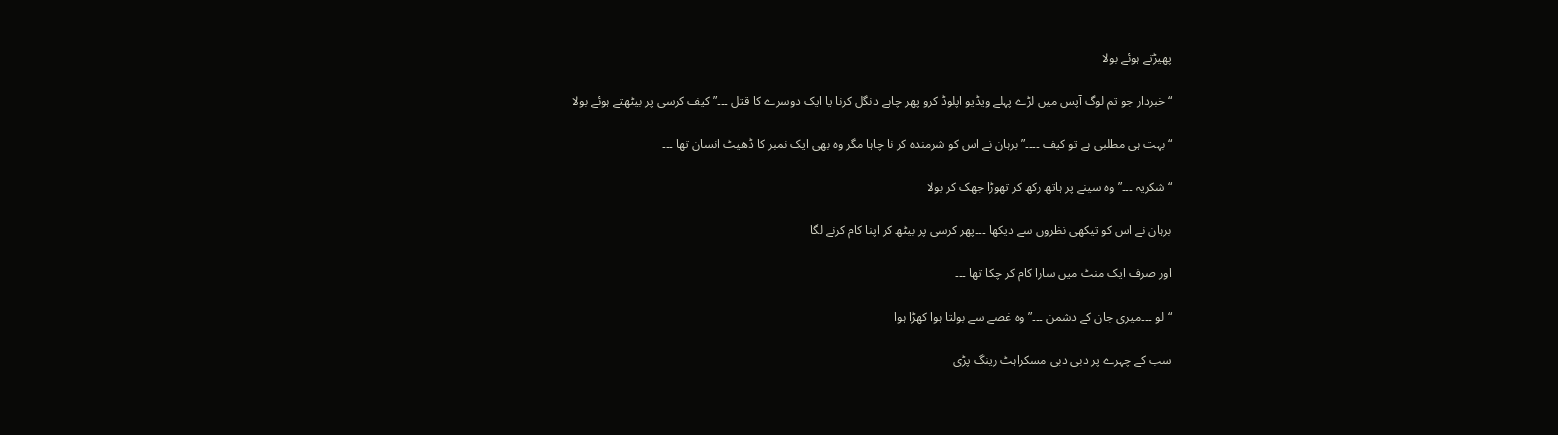پھیڑتے ہوئے بولا

“خبردار جو تم لوگ آپس میں لڑے پہلے ویڈیو اپلوڈ کرو پھر چاہے دنگل کرنا یا ایک دوسرے کا قتل ۔۔۔” کیف کرسی پر بیٹھتے ہوئے بولا

“بہت ہی مطلبی ہے تو کیف ۔۔۔۔” برہان نے اس کو شرمندہ کر نا چاہا مگر وہ بھی ایک نمبر کا ڈھیٹ انسان تھا ۔۔۔

“شکریہ ۔۔۔” وہ سینے پر ہاتھ رکھ کر تھوڑا جھک کر بولا

برہان نے اس کو تیکھی نظروں سے دیکھا ۔۔۔پھر کرسی پر بیٹھ کر اپنا کام کرنے لگا

اور صرف ایک منٹ میں سارا کام کر چکا تھا ۔۔۔

“لو ۔۔۔میری جان کے دشمن ۔۔۔” وہ غصے سے بولتا ہوا کھڑا ہوا

سب کے چہرے پر دبی دبی مسکراہٹ رینگ پڑی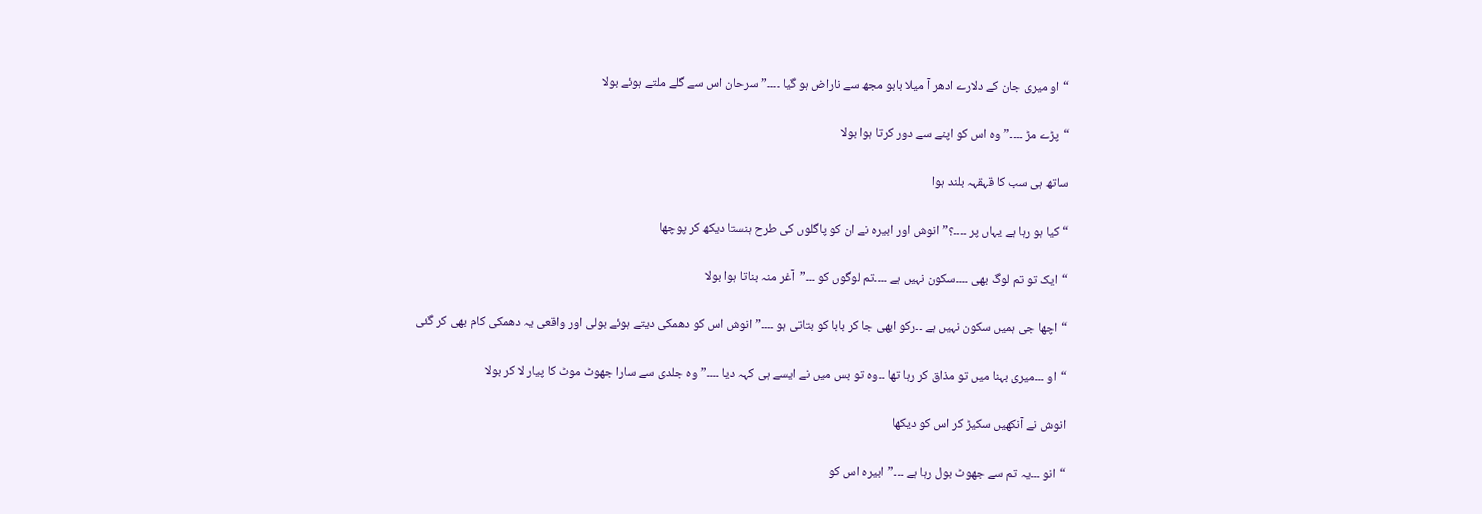“او میری جان کے دلارے ادھر آ میلا بابو مجھ سے ناراض ہو گیا ۔۔۔۔” سرحان اس سے گلے ملتے ہوئے بولا

“پڑے مڑ ۔۔۔۔” وہ اس کو اپنے سے دور کرتا ہوا بولا

ساتھ ہی سب کا قہقہہ بلند ہوا

“کیا ہو رہا ہے یہاں پر ۔۔۔۔؟” انوش اور ابیرہ نے ان کو پاگلوں کی طرح ہنستا دیکھ کر پوچھا

“ایک تو تم لوگ بھی ۔۔۔۔سکون نہیں ہے ۔۔۔۔تم لوگوں کو ۔۔۔”آغر منہ بناتا ہوا بولا

“اچھا جی ہمیں سکون نہیں ہے ۔۔رکو ابھی جا کر بابا کو بتاتی ہو ۔۔۔۔” انوش اس کو دھمکی دیتے ہوئے بولی اور واقعی یہ دھمکی کام بھی کر گئی

“او ۔۔۔میری بہنا میں تو مذاق کر رہا تھا ۔۔وہ تو بس میں نے ایسے ہی کہہ دیا ۔۔۔۔” وہ جلدی سے سارا جھوٹ موٹ کا پیار لا کر بولا

انوش نے آنکھیں سکیڑ کر اس کو دیکھا

“انو ۔۔۔یہ تم سے جھوٹ بول رہا ہے ۔۔۔”ابیرہ اس کو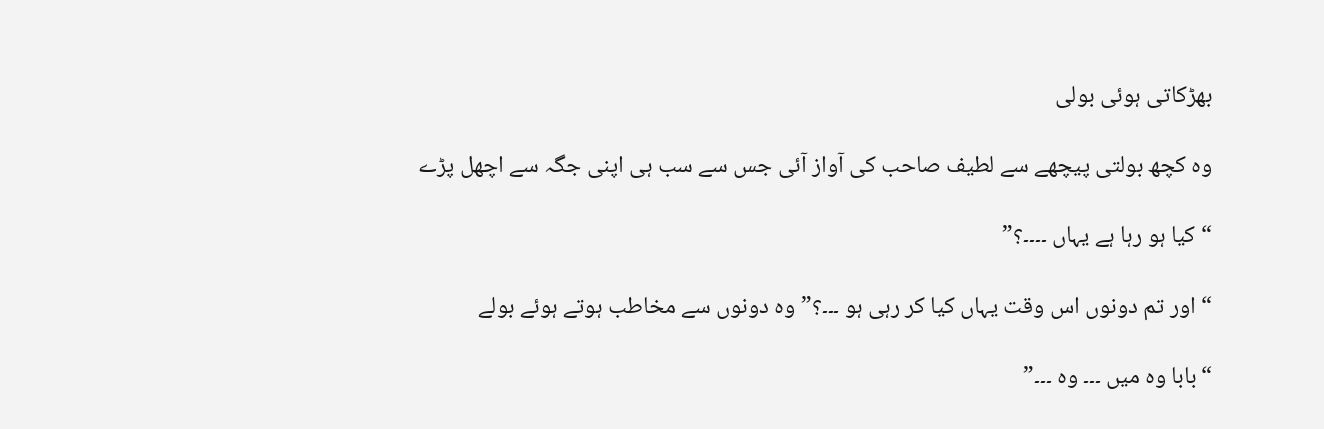بھڑکاتی ہوئی بولی

وہ کچھ بولتی پیچھے سے لطیف صاحب کی آواز آئی جس سے سب ہی اپنی جگہ سے اچھل پڑے

“کیا ہو رہا ہے یہاں ۔۔۔۔؟”

“اور تم دونوں اس وقت یہاں کیا کر رہی ہو ۔۔۔؟” وہ دونوں سے مخاطب ہوتے ہوئے بولے

“بابا وہ میں ۔۔۔ وہ ۔۔۔”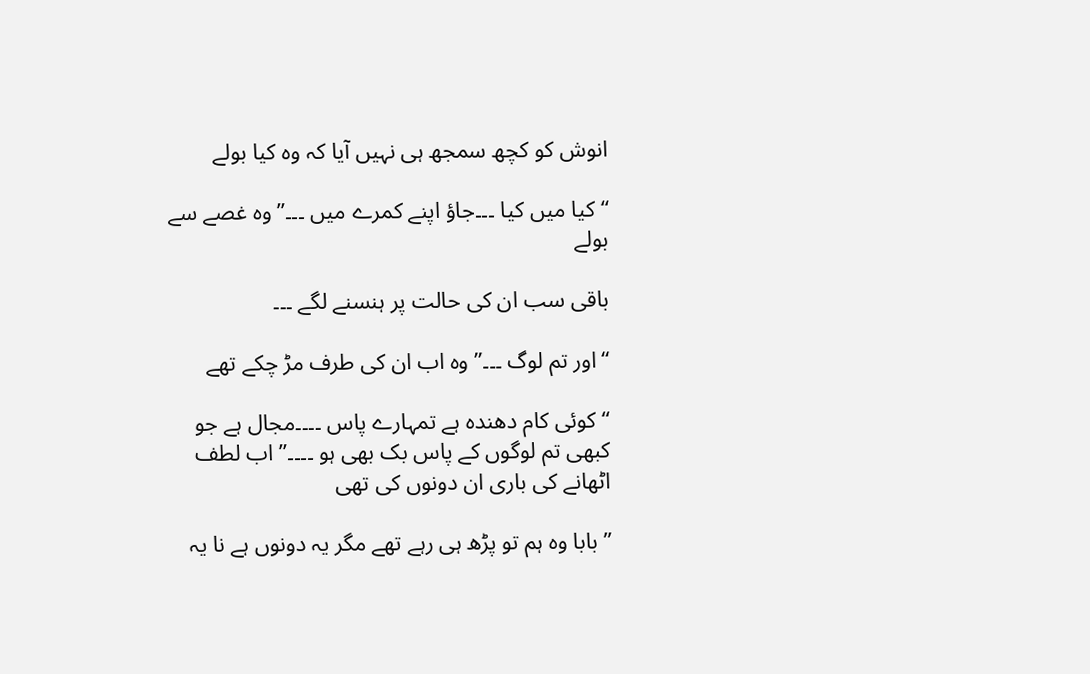انوش کو کچھ سمجھ ہی نہیں آیا کہ وہ کیا بولے

“کیا میں کیا ۔۔۔جاؤ اپنے کمرے میں ۔۔۔”وہ غصے سے بولے

باقی سب ان کی حالت پر ہنسنے لگے ۔۔۔

“اور تم لوگ ۔۔۔” وہ اب ان کی طرف مڑ چکے تھے

“کوئی کام دھندہ ہے تمہارے پاس ۔۔۔۔مجال ہے جو کبھی تم لوگوں کے پاس بک بھی ہو ۔۔۔۔” اب لطف اٹھانے کی باری ان دونوں کی تھی

” بابا وہ ہم تو پڑھ ہی رہے تھے مگر یہ دونوں ہے نا یہ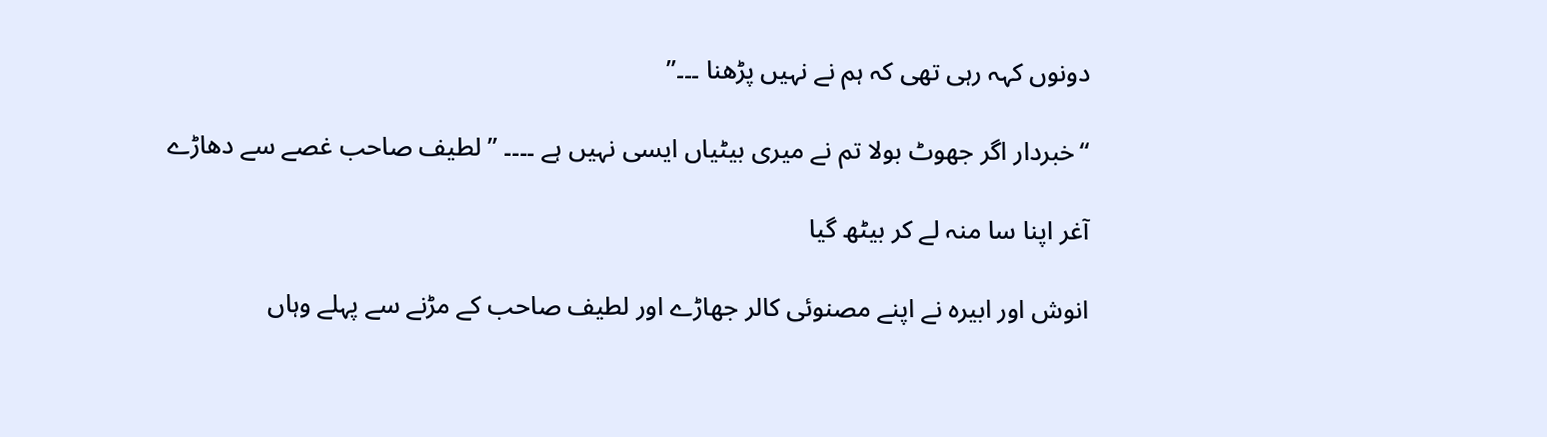دونوں کہہ رہی تھی کہ ہم نے نہیں پڑھنا ۔۔۔”

“خبردار اگر جھوٹ بولا تم نے میری بیٹیاں ایسی نہیں ہے ۔۔۔۔ ” لطیف صاحب غصے سے دھاڑے

آغر اپنا سا منہ لے کر بیٹھ گیا

انوش اور ابیرہ نے اپنے مصنوئی کالر جھاڑے اور لطیف صاحب کے مڑنے سے پہلے وہاں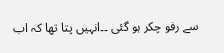سے رفو چکر ہو گئی ۔۔انہیں پتا تھا کہ اب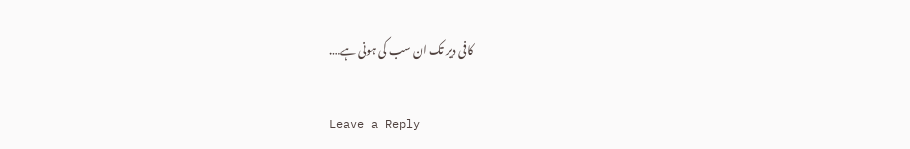کافی دیر تک ان سب کی ہونی ہے….

Leave a Reply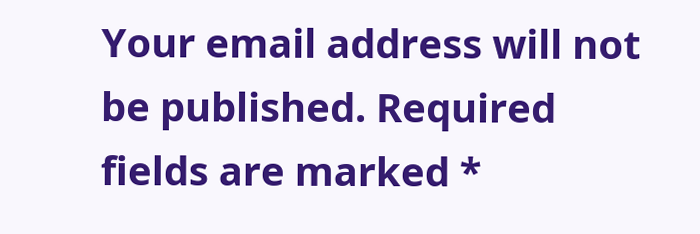Your email address will not be published. Required fields are marked *